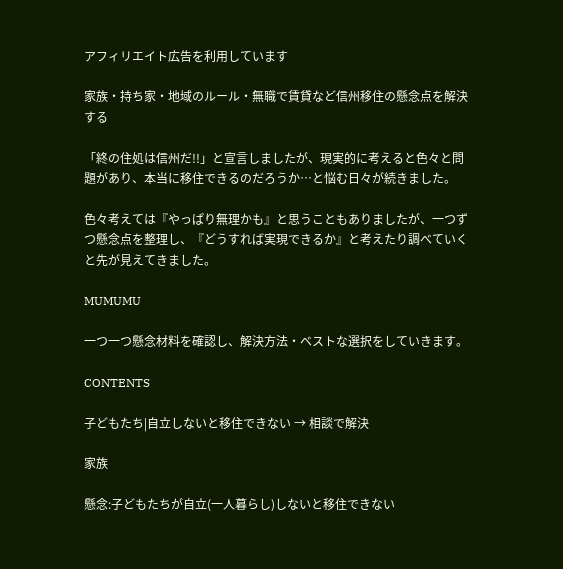アフィリエイト広告を利用しています

家族・持ち家・地域のルール・無職で賃貸など信州移住の懸念点を解決する

「終の住処は信州だ!!」と宣言しましたが、現実的に考えると色々と問題があり、本当に移住できるのだろうか…と悩む日々が続きました。

色々考えては『やっぱり無理かも』と思うこともありましたが、一つずつ懸念点を整理し、『どうすれば実現できるか』と考えたり調べていくと先が見えてきました。

MUMUMU

一つ一つ懸念材料を確認し、解決方法・ベストな選択をしていきます。

CONTENTS

子どもたち|自立しないと移住できない → 相談で解決

家族

懸念:子どもたちが自立(一人暮らし)しないと移住できない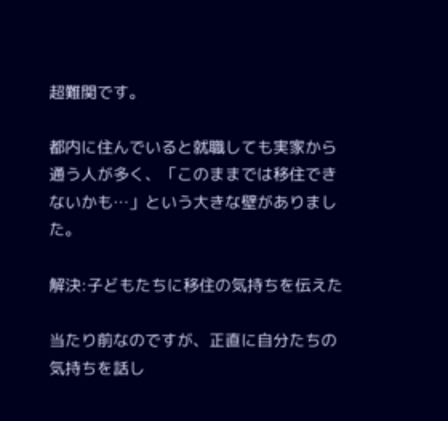超難関です。

都内に住んでいると就職しても実家から通う人が多く、「このままでは移住できないかも…」という大きな壁がありました。

解決:子どもたちに移住の気持ちを伝えた

当たり前なのですが、正直に自分たちの気持ちを話し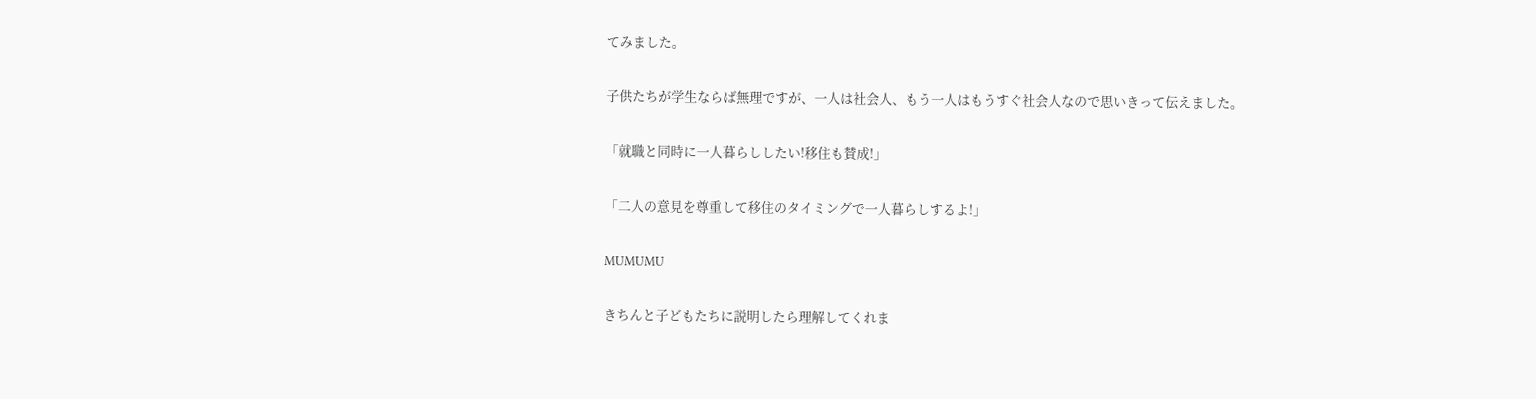てみました。

子供たちが学生ならば無理ですが、一人は社会人、もう一人はもうすぐ社会人なので思いきって伝えました。

「就職と同時に一人暮らししたい!移住も賛成!」

「二人の意見を尊重して移住のタイミングで一人暮らしするよ!」

MUMUMU

きちんと子どもたちに説明したら理解してくれま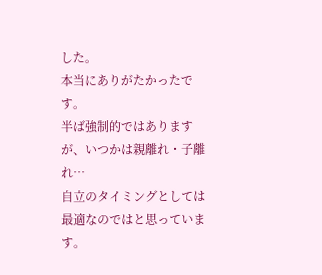した。
本当にありがたかったです。
半ば強制的ではありますが、いつかは親離れ・子離れ…
自立のタイミングとしては最適なのではと思っています。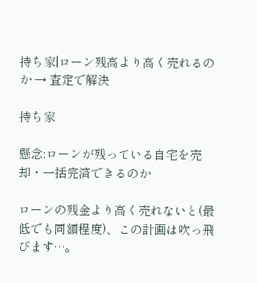持ち家|ローン残高より高く売れるのか → 査定で解決

持ち家

懸念:ローンが残っている自宅を売却・一括完済できるのか

ローンの残金より高く売れないと(最低でも同額程度)、この計画は吹っ飛びます…。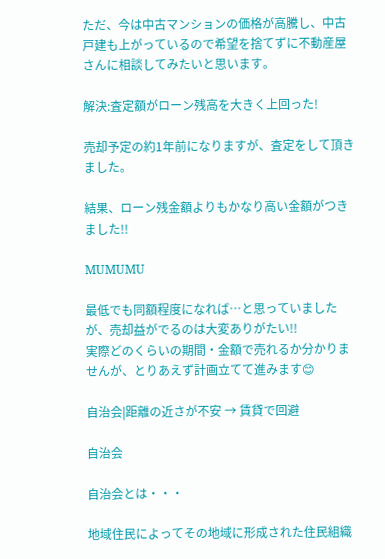ただ、今は中古マンションの価格が高騰し、中古戸建も上がっているので希望を捨てずに不動産屋さんに相談してみたいと思います。

解決:査定額がローン残高を大きく上回った!

売却予定の約1年前になりますが、査定をして頂きました。

結果、ローン残金額よりもかなり高い金額がつきました!!

MUMUMU

最低でも同額程度になれば…と思っていましたが、売却益がでるのは大変ありがたい!!
実際どのくらいの期間・金額で売れるか分かりませんが、とりあえず計画立てて進みます😊

自治会|距離の近さが不安 → 賃貸で回避

自治会

自治会とは・・・

地域住民によってその地域に形成された住民組織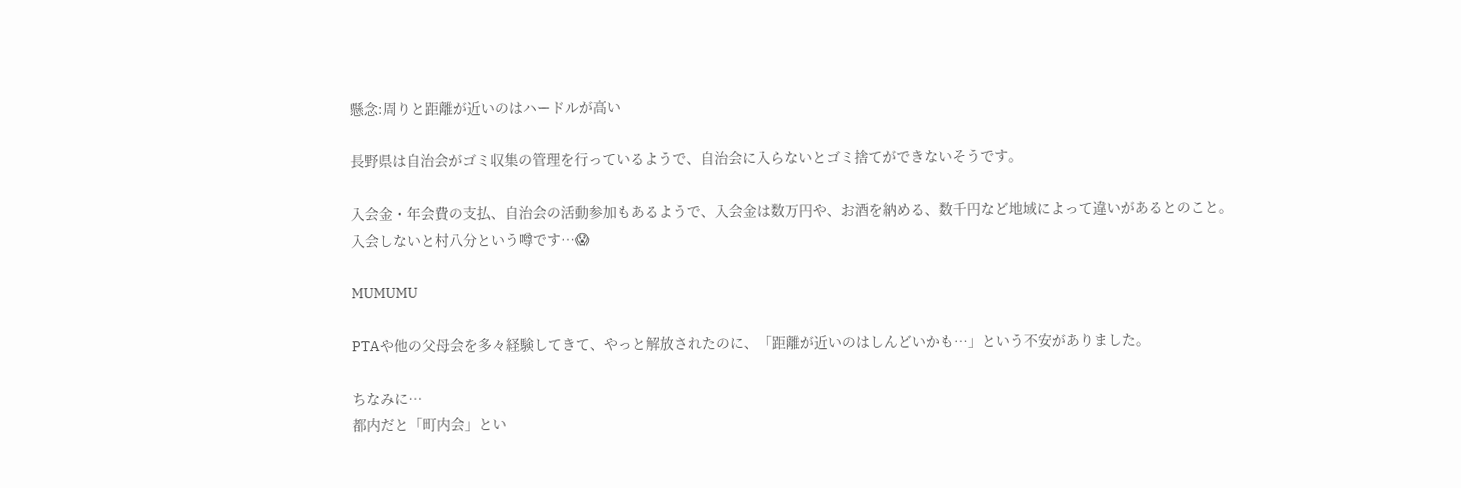懸念:周りと距離が近いのはハードルが高い

長野県は自治会がゴミ収集の管理を行っているようで、自治会に入らないとゴミ捨てができないそうです。

入会金・年会費の支払、自治会の活動参加もあるようで、入会金は数万円や、お酒を納める、数千円など地域によって違いがあるとのこと。
入会しないと村八分という噂です…😱

MUMUMU

PTAや他の父母会を多々経験してきて、やっと解放されたのに、「距離が近いのはしんどいかも…」という不安がありました。

ちなみに…
都内だと「町内会」とい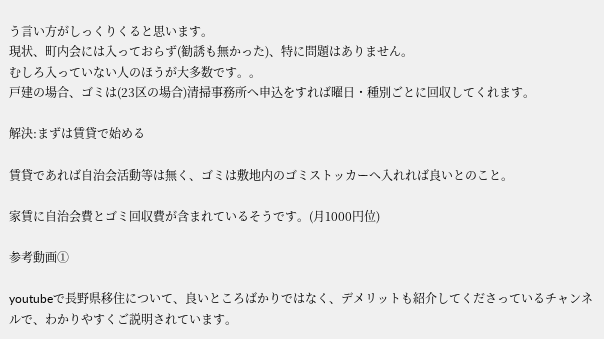う言い方がしっくりくると思います。
現状、町内会には入っておらず(勧誘も無かった)、特に問題はありません。
むしろ入っていない人のほうが大多数です。。
戸建の場合、ゴミは(23区の場合)清掃事務所へ申込をすれば曜日・種別ごとに回収してくれます。

解決:まずは賃貸で始める

賃貸であれば自治会活動等は無く、ゴミは敷地内のゴミストッカーへ入れれば良いとのこと。

家賃に自治会費とゴミ回収費が含まれているそうです。(月1000円位)

参考動画①

youtubeで長野県移住について、良いところばかりではなく、デメリットも紹介してくださっているチャンネルで、わかりやすくご説明されています。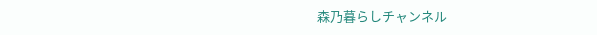森乃暮らしチャンネル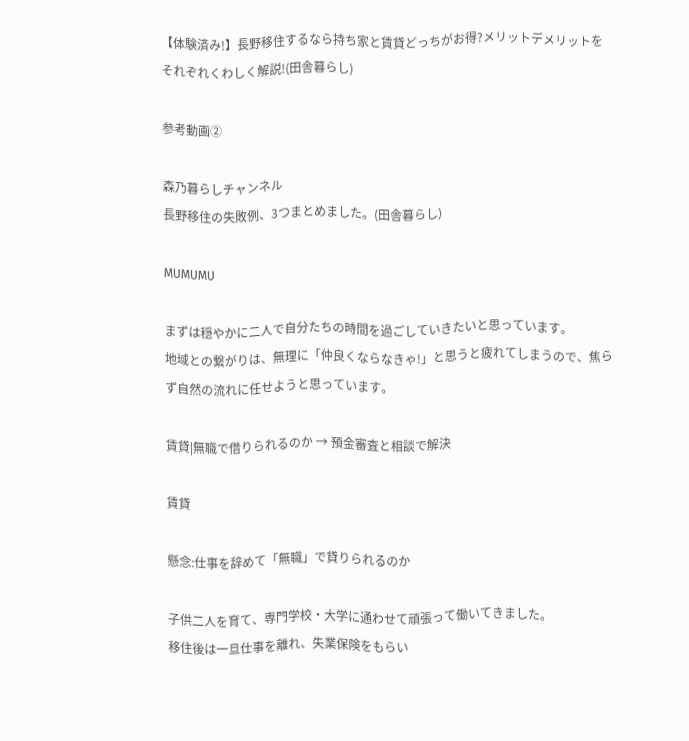【体験済み!】長野移住するなら持ち家と賃貸どっちがお得?メリットデメリットをそれぞれくわしく解説!(田舎暮らし)

参考動画②

森乃暮らしチャンネル
長野移住の失敗例、3つまとめました。(田舎暮らし)

MUMUMU

まずは穏やかに二人で自分たちの時間を過ごしていきたいと思っています。
地域との繋がりは、無理に「仲良くならなきゃ!」と思うと疲れてしまうので、焦らず自然の流れに任せようと思っています。

賃貸|無職で借りられるのか → 預金審査と相談で解決

賃貸

懸念:仕事を辞めて「無職」で貸りられるのか

子供二人を育て、専門学校・大学に通わせて頑張って働いてきました。
移住後は一旦仕事を離れ、失業保険をもらい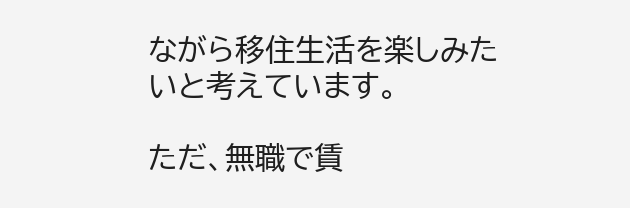ながら移住生活を楽しみたいと考えています。

ただ、無職で賃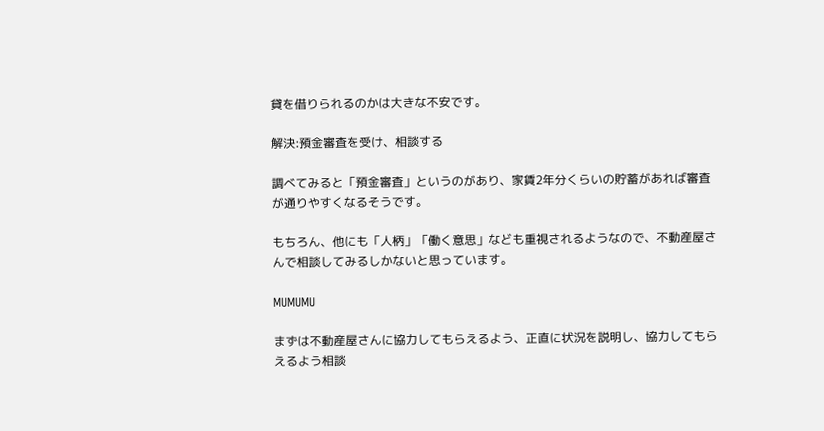貸を借りられるのかは大きな不安です。

解決:預金審査を受け、相談する

調べてみると「預金審査」というのがあり、家賃2年分くらいの貯蓄があれば審査が通りやすくなるそうです。

もちろん、他にも「人柄」「働く意思」なども重視されるようなので、不動産屋さんで相談してみるしかないと思っています。

MUMUMU

まずは不動産屋さんに協力してもらえるよう、正直に状況を説明し、協力してもらえるよう相談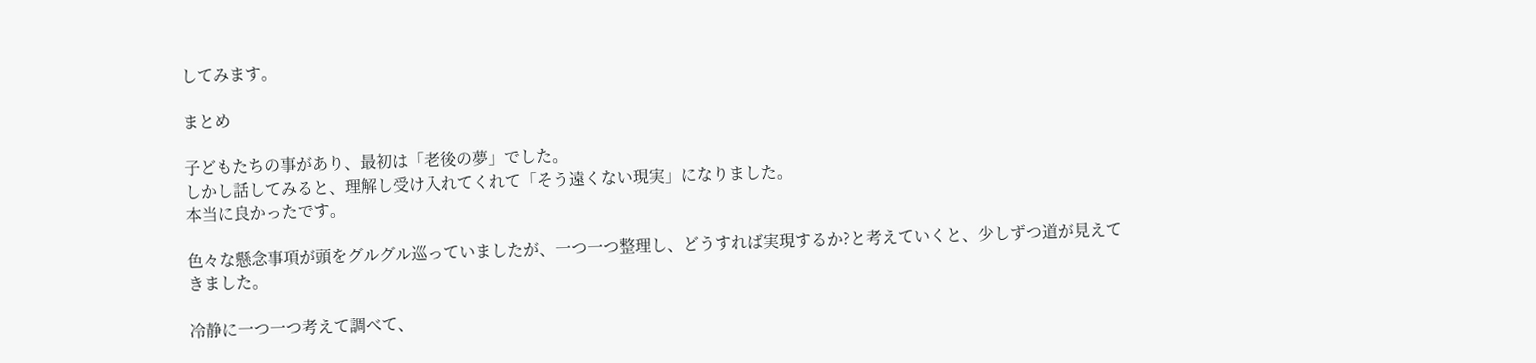してみます。

まとめ

子どもたちの事があり、最初は「老後の夢」でした。
しかし話してみると、理解し受け入れてくれて「そう遠くない現実」になりました。
本当に良かったです。

色々な懸念事項が頭をグルグル巡っていましたが、一つ一つ整理し、どうすれば実現するか?と考えていくと、少しずつ道が見えてきました。

冷静に一つ一つ考えて調べて、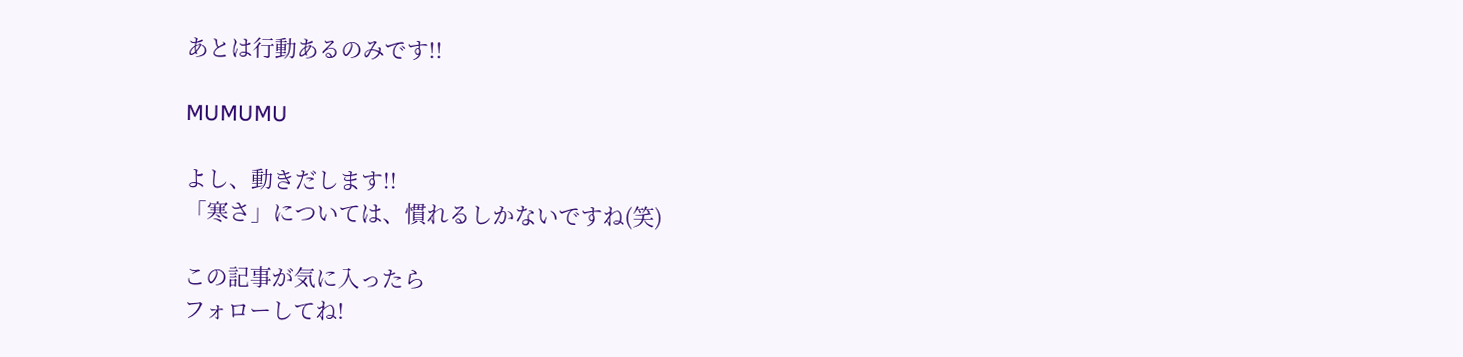あとは行動あるのみです!!

MUMUMU

よし、動きだします!!
「寒さ」については、慣れるしかないですね(笑)

この記事が気に入ったら
フォローしてね!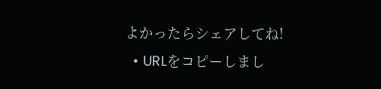よかったらシェアしてね!
  • URLをコピーしまし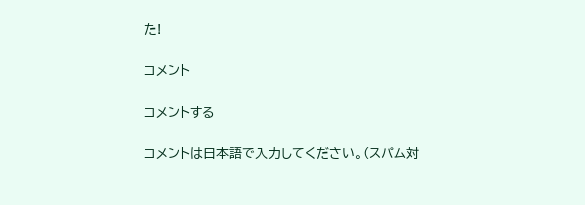た!

コメント

コメントする

コメントは日本語で入力してください。(スパム対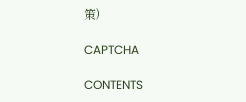策)

CAPTCHA

CONTENTS